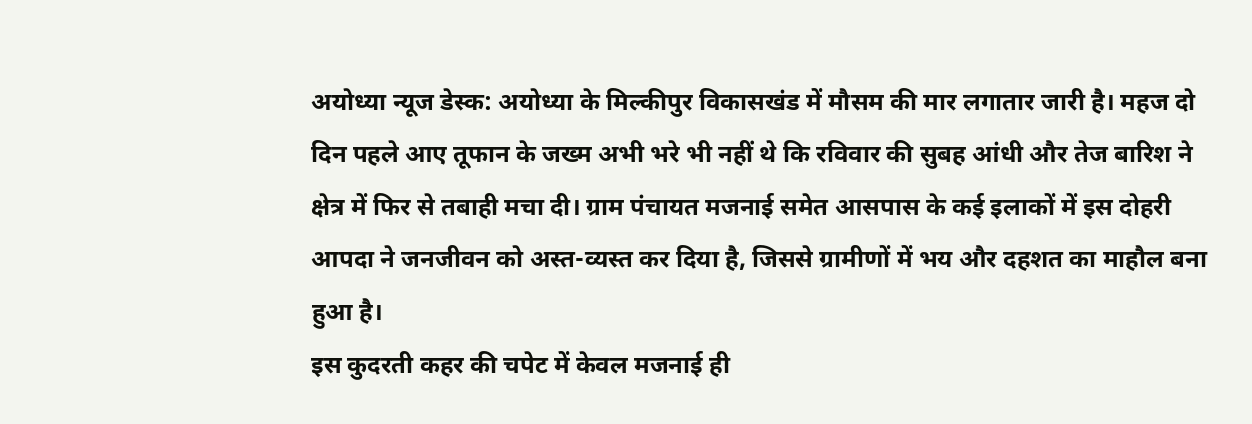अयोध्या न्यूज डेस्क: अयोध्या के मिल्कीपुर विकासखंड में मौसम की मार लगातार जारी है। महज दो दिन पहले आए तूफान के जख्म अभी भरे भी नहीं थे कि रविवार की सुबह आंधी और तेज बारिश ने क्षेत्र में फिर से तबाही मचा दी। ग्राम पंचायत मजनाई समेत आसपास के कई इलाकों में इस दोहरी आपदा ने जनजीवन को अस्त-व्यस्त कर दिया है, जिससे ग्रामीणों में भय और दहशत का माहौल बना हुआ है।
इस कुदरती कहर की चपेट में केवल मजनाई ही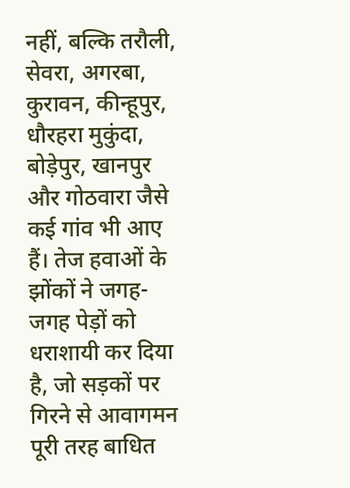नहीं, बल्कि तरौली, सेवरा, अगरबा, कुरावन, कीन्हूपुर, धौरहरा मुकुंदा, बोड़ेपुर, खानपुर और गोठवारा जैसे कई गांव भी आए हैं। तेज हवाओं के झोंकों ने जगह-जगह पेड़ों को धराशायी कर दिया है, जो सड़कों पर गिरने से आवागमन पूरी तरह बाधित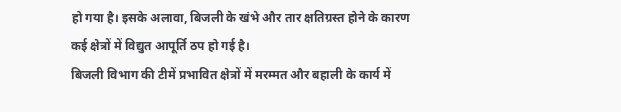हो गया है। इसके अलावा, बिजली के खंभे और तार क्षतिग्रस्त होने के कारण कई क्षेत्रों में विद्युत आपूर्ति ठप हो गई है।
बिजली विभाग की टीमें प्रभावित क्षेत्रों में मरम्मत और बहाली के कार्य में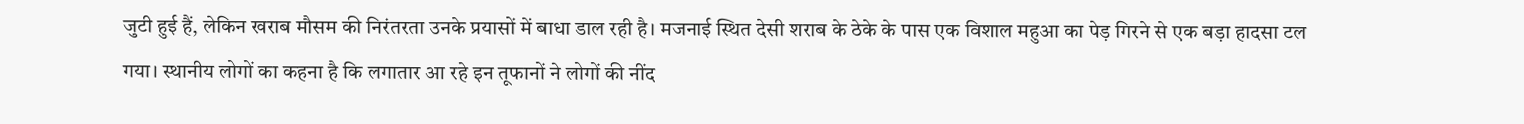जुटी हुई हैं, लेकिन खराब मौसम की निरंतरता उनके प्रयासों में बाधा डाल रही है। मजनाई स्थित देसी शराब के ठेके के पास एक विशाल महुआ का पेड़ गिरने से एक बड़ा हादसा टल गया। स्थानीय लोगों का कहना है कि लगातार आ रहे इन तूफानों ने लोगों की नींद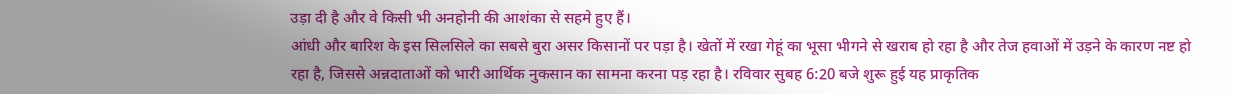उड़ा दी है और वे किसी भी अनहोनी की आशंका से सहमे हुए हैं।
आंधी और बारिश के इस सिलसिले का सबसे बुरा असर किसानों पर पड़ा है। खेतों में रखा गेहूं का भूसा भीगने से खराब हो रहा है और तेज हवाओं में उड़ने के कारण नष्ट हो रहा है, जिससे अन्नदाताओं को भारी आर्थिक नुकसान का सामना करना पड़ रहा है। रविवार सुबह 6:20 बजे शुरू हुई यह प्राकृतिक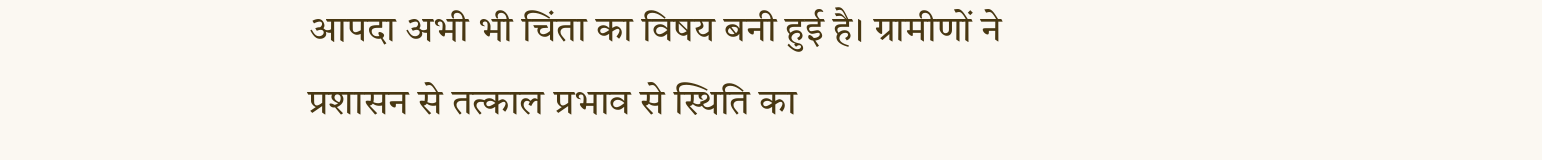आपदा अभी भी चिंता का विषय बनी हुई है। ग्रामीणों ने प्रशासन से तत्काल प्रभाव से स्थिति का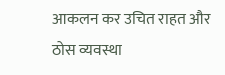आकलन कर उचित राहत और ठोस व्यवस्था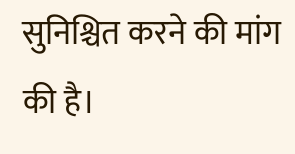सुनिश्चित करने की मांग की है।